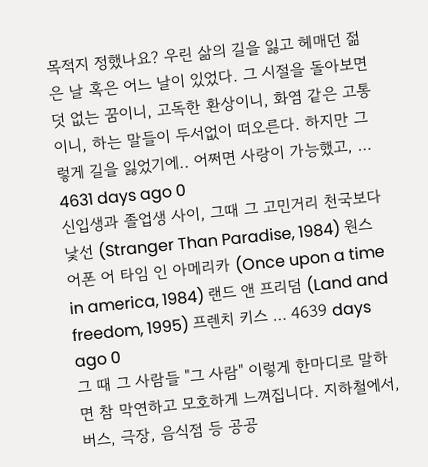목적지 정했나요? 우린 삶의 길을 잃고 헤매던 젊은 날 혹은 어느 날이 있었다. 그 시절을 돌아보면 덧 없는 꿈이니, 고독한 환상이니, 화염 같은 고통이니, 하는 말들이 두서없이 떠오른다. 하지만 그렇게 길을 잃었기에.. 어쩌면 사랑이 가능했고, … 4631 days ago 0
신입생과 졸업생 사이, 그때 그 고민거리 천국보다 낯선 (Stranger Than Paradise, 1984) 원스 어폰 어 타임 인 아메리카 (Once upon a time in america, 1984) 랜드 앤 프리덤 (Land and freedom, 1995) 프렌치 키스 … 4639 days ago 0
그 때 그 사람들 "그 사람" 이렇게 한마디로 말하면 참 막연하고 모호하게 느껴집니다. 지하철에서, 버스, 극장, 음식점 등 공공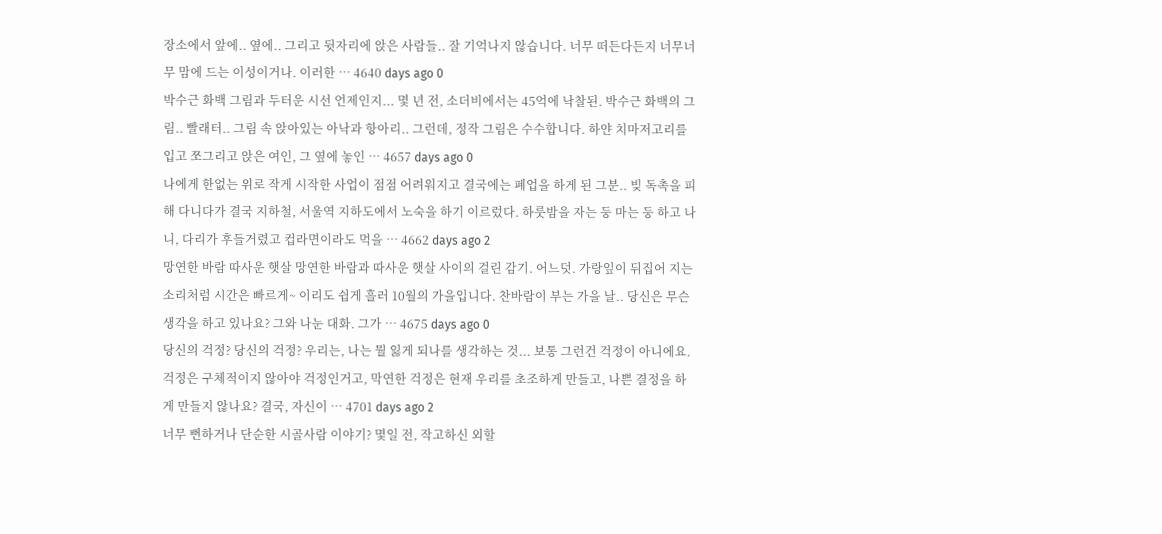장소에서 앞에.. 옆에.. 그리고 뒷자리에 앉은 사람들.. 잘 기억나지 않습니다. 너무 떠든다든지 너무너무 맘에 드는 이성이거나. 이러한 … 4640 days ago 0
박수근 화백 그림과 두터운 시선 언제인지... 몇 년 전, 소더비에서는 45억에 낙찰된. 박수근 화백의 그림.. 빨래터.. 그림 속 앉아있는 아낙과 항아리.. 그런데, 정작 그림은 수수합니다. 하얀 치마저고리를 입고 쪼그리고 앉은 여인, 그 옆에 놓인 … 4657 days ago 0
나에게 한없는 위로 작게 시작한 사업이 점점 어려워지고 결국에는 폐업을 하게 된 그분.. 빚 독촉을 피해 다니다가 결국 지하철, 서울역 지하도에서 노숙을 하기 이르렀다. 하룻밤을 자는 둥 마는 둥 하고 나니, 다리가 후들거렸고 컵라면이라도 먹을 … 4662 days ago 2
망연한 바람 따사운 햇살 망연한 바람과 따사운 햇살 사이의 걸린 감기. 어느덧. 가랑잎이 뒤집어 지는 소리처럼 시간은 빠르게~ 이리도 쉽게 흘러 10월의 가을입니다. 찬바람이 부는 가을 날.. 당신은 무슨 생각을 하고 있나요? 그와 나눈 대화. 그가 … 4675 days ago 0
당신의 걱정? 당신의 걱정? 우리는, 나는 뭘 잃게 되나를 생각하는 것... 보통 그런건 걱정이 아니에요. 걱정은 구체적이지 않아야 걱정인거고, 막연한 걱정은 현재 우리를 초조하게 만들고, 나쁜 결정을 하게 만들지 않나요? 결국, 자신이 … 4701 days ago 2
너무 뻔하거나 단순한 시골사람 이야기? 몇일 전, 작고하신 외할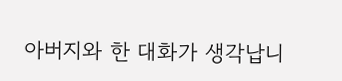아버지와 한 대화가 생각납니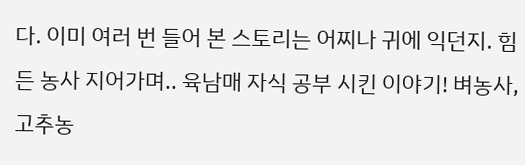다. 이미 여러 번 들어 본 스토리는 어찌나 귀에 익던지. 힘든 농사 지어가며.. 육남매 자식 공부 시킨 이야기! 벼농사, 고추농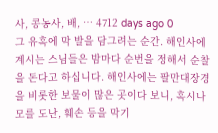사, 콩농사, 배, … 4712 days ago 0
그 유혹에 막 발을 담그려는 순간. 해인사에 계시는 스님들은 밤마다 순번을 정해서 순찰을 돈다고 하십니다. 해인사에는 팔만대장경을 비롯한 보물이 많은 곳이다 보니, 혹시나 모를 도난, 훼손 등을 막기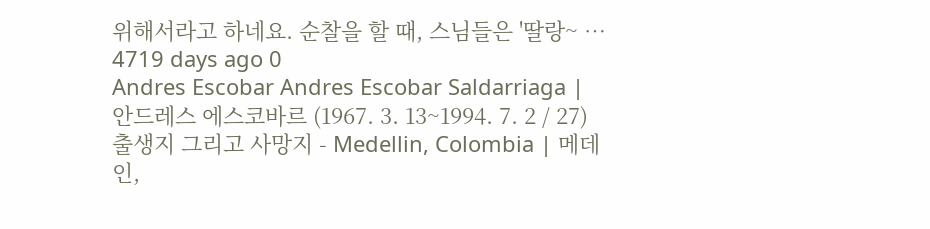위해서라고 하네요. 순찰을 할 때, 스님들은 '딸랑~ … 4719 days ago 0
Andres Escobar Andres Escobar Saldarriaga | 안드레스 에스코바르 (1967. 3. 13~1994. 7. 2 / 27) 출생지 그리고 사망지 - Medellin, Colombia | 메데인,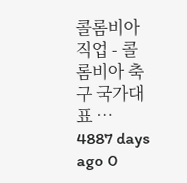콜롬비아 직업 - 콜롬비아 축구 국가대표 … 4887 days ago 0